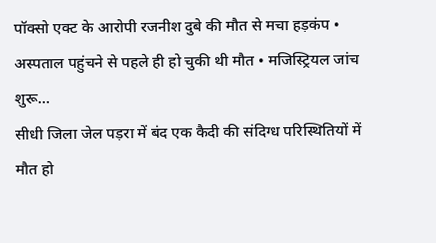पॉक्सो एक्ट के आरोपी रजनीश दुबे की मौत से मचा हड़कंप • अस्पताल पहुंचने से पहले ही हो चुकी थी मौत • मजिस्ट्रियल जांच शुरू…
सीधी जिला जेल पड़रा में बंद एक कैदी की संदिग्ध परिस्थितियों में मौत हो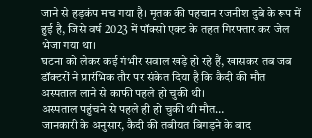जाने से हड़कंप मच गया है। मृतक की पहचान रजनीश दुबे के रूप में हुई है, जिसे वर्ष 2023 में पॉक्सो एक्ट के तहत गिरफ्तार कर जेल भेजा गया था।
घटना को लेकर कई गंभीर सवाल खड़े हो रहे हैं, खासकर तब जब डॉक्टरों ने प्रारंभिक तौर पर संकेत दिया है कि कैदी की मौत अस्पताल लाने से काफी पहले हो चुकी थी।
अस्पताल पहुंचने से पहले ही हो चुकी थी मौत…
जानकारी के अनुसार, कैदी की तबीयत बिगड़ने के बाद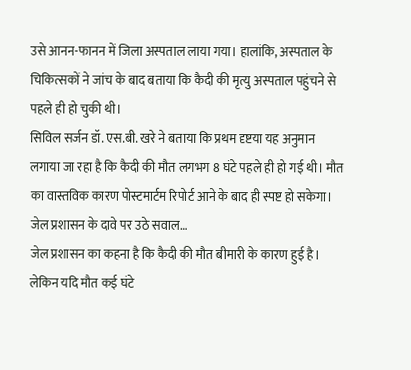उसे आनन-फानन में जिला अस्पताल लाया गया। हालांकि, अस्पताल के चिकित्सकों ने जांच के बाद बताया कि कैदी की मृत्यु अस्पताल पहुंचने से पहले ही हो चुकी थी।
सिविल सर्जन डॉ. एस.बी. खरे ने बताया कि प्रथम दृष्टया यह अनुमान लगाया जा रहा है कि कैदी की मौत लगभग 8 घंटे पहले ही हो गई थी। मौत का वास्तविक कारण पोस्टमार्टम रिपोर्ट आने के बाद ही स्पष्ट हो सकेगा।
जेल प्रशासन के दावे पर उठे सवाल…
जेल प्रशासन का कहना है कि कैदी की मौत बीमारी के कारण हुई है। लेकिन यदि मौत कई घंटे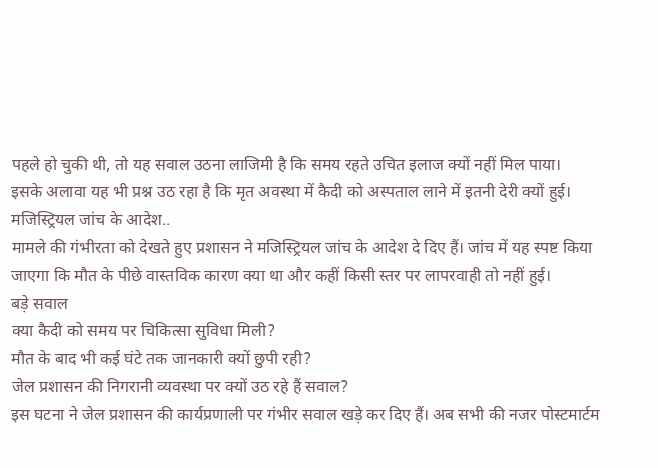पहले हो चुकी थी, तो यह सवाल उठना लाजिमी है कि समय रहते उचित इलाज क्यों नहीं मिल पाया।
इसके अलावा यह भी प्रश्न उठ रहा है कि मृत अवस्था में कैदी को अस्पताल लाने में इतनी देरी क्यों हुई।
मजिस्ट्रियल जांच के आदेश..
मामले की गंभीरता को देखते हुए प्रशासन ने मजिस्ट्रियल जांच के आदेश दे दिए हैं। जांच में यह स्पष्ट किया जाएगा कि मौत के पीछे वास्तविक कारण क्या था और कहीं किसी स्तर पर लापरवाही तो नहीं हुई।
बड़े सवाल
क्या कैदी को समय पर चिकित्सा सुविधा मिली?
मौत के बाद भी कई घंटे तक जानकारी क्यों छुपी रही?
जेल प्रशासन की निगरानी व्यवस्था पर क्यों उठ रहे हैं सवाल?
इस घटना ने जेल प्रशासन की कार्यप्रणाली पर गंभीर सवाल खड़े कर दिए हैं। अब सभी की नजर पोस्टमार्टम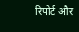रिपोर्ट और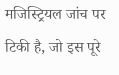मजिस्ट्रियल जांच पर टिकी है, जो इस पूरे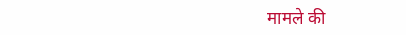मामले की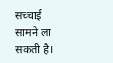सच्चाई सामने ला सकती है।